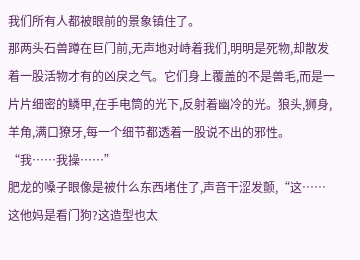我们所有人都被眼前的景象镇住了。
那两头石兽蹲在巨门前,无声地对峙着我们,明明是死物,却散发着一股活物才有的凶戾之气。它们身上覆盖的不是兽毛,而是一片片细密的鳞甲,在手电筒的光下,反射着幽冷的光。狼头,狮身,羊角,满口獠牙,每一个细节都透着一股说不出的邪性。
“我……我操……”
肥龙的嗓子眼像是被什么东西堵住了,声音干涩发颤,“这……这他妈是看门狗?这造型也太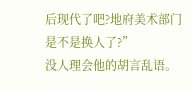后现代了吧?地府美术部门是不是换人了?”
没人理会他的胡言乱语。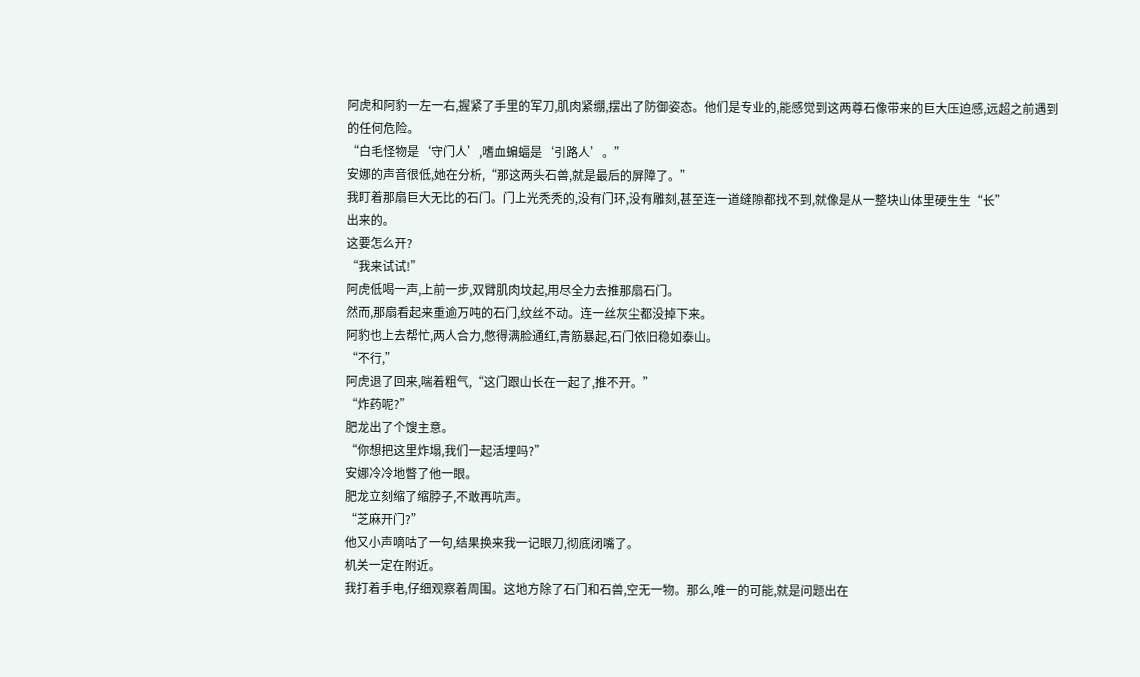阿虎和阿豹一左一右,握紧了手里的军刀,肌肉紧绷,摆出了防御姿态。他们是专业的,能感觉到这两尊石像带来的巨大压迫感,远超之前遇到的任何危险。
“白毛怪物是‘守门人’,嗜血蝙蝠是‘引路人’。”
安娜的声音很低,她在分析,“那这两头石兽,就是最后的屏障了。”
我盯着那扇巨大无比的石门。门上光秃秃的,没有门环,没有雕刻,甚至连一道缝隙都找不到,就像是从一整块山体里硬生生“长”
出来的。
这要怎么开?
“我来试试!”
阿虎低喝一声,上前一步,双臂肌肉坟起,用尽全力去推那扇石门。
然而,那扇看起来重逾万吨的石门,纹丝不动。连一丝灰尘都没掉下来。
阿豹也上去帮忙,两人合力,憋得满脸通红,青筋暴起,石门依旧稳如泰山。
“不行,”
阿虎退了回来,喘着粗气,“这门跟山长在一起了,推不开。”
“炸药呢?”
肥龙出了个馊主意。
“你想把这里炸塌,我们一起活埋吗?”
安娜冷冷地瞥了他一眼。
肥龙立刻缩了缩脖子,不敢再吭声。
“芝麻开门?”
他又小声嘀咕了一句,结果换来我一记眼刀,彻底闭嘴了。
机关一定在附近。
我打着手电,仔细观察着周围。这地方除了石门和石兽,空无一物。那么,唯一的可能,就是问题出在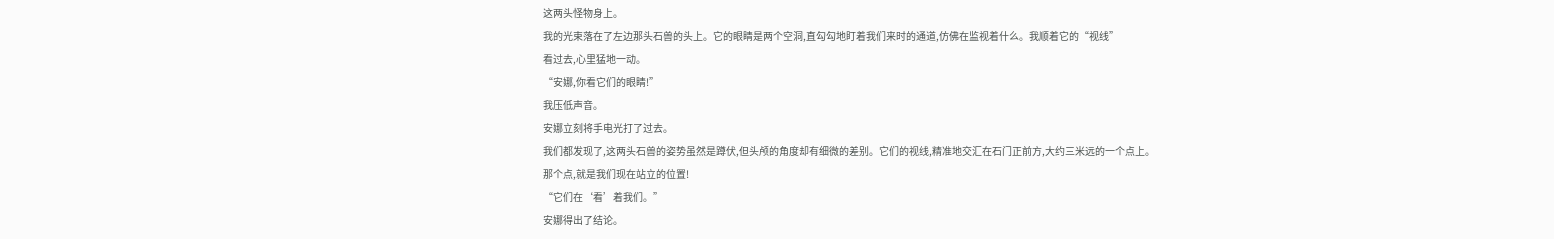这两头怪物身上。
我的光束落在了左边那头石兽的头上。它的眼睛是两个空洞,直勾勾地盯着我们来时的通道,仿佛在监视着什么。我顺着它的“视线”
看过去,心里猛地一动。
“安娜,你看它们的眼睛!”
我压低声音。
安娜立刻将手电光打了过去。
我们都发现了,这两头石兽的姿势虽然是蹲伏,但头颅的角度却有细微的差别。它们的视线,精准地交汇在石门正前方,大约三米远的一个点上。
那个点,就是我们现在站立的位置!
“它们在‘看’着我们。”
安娜得出了结论。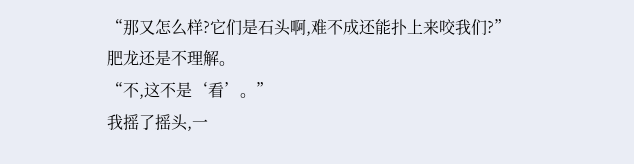“那又怎么样?它们是石头啊,难不成还能扑上来咬我们?”
肥龙还是不理解。
“不,这不是‘看’。”
我摇了摇头,一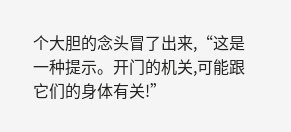个大胆的念头冒了出来,“这是一种提示。开门的机关,可能跟它们的身体有关!”